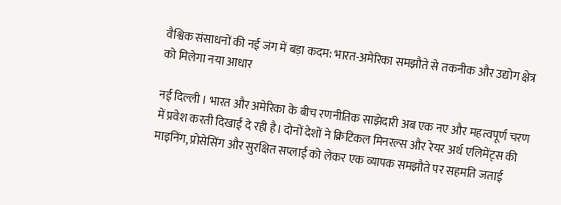वैश्विक संसाधनों की नई जंग में बड़ा कदम: भारत-अमेरिका समझौते से तकनीक और उद्योग क्षेत्र को मिलेगा नया आधार

नई दिल्ली । भारत और अमेरिका के बीच रणनीतिक साझेदारी अब एक नए और महत्वपूर्ण चरण में प्रवेश करती दिखाई दे रही है। दोनों देशों ने क्रिटिकल मिनरल्स और रेयर अर्थ एलिमेंट्स की माइनिंग, प्रोसेसिंग और सुरक्षित सप्लाई को लेकर एक व्यापक समझौते पर सहमति जताई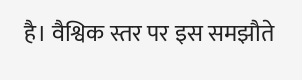है। वैश्विक स्तर पर इस समझौते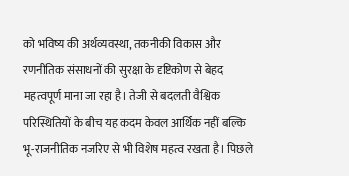को भविष्य की अर्थव्यवस्था, तकनीकी विकास और रणनीतिक संसाधनों की सुरक्षा के दृष्टिकोण से बेहद महत्वपूर्ण माना जा रहा है। तेजी से बदलती वैश्विक परिस्थितियों के बीच यह कदम केवल आर्थिक नहीं बल्कि भू-राजनीतिक नजरिए से भी विशेष महत्व रखता है। पिछले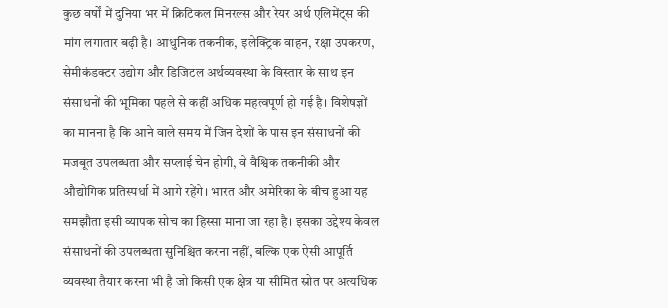कुछ वर्षों में दुनिया भर में क्रिटिकल मिनरल्स और रेयर अर्थ एलिमेंट्स की मांग लगातार बढ़ी है। आधुनिक तकनीक, इलेक्ट्रिक वाहन, रक्षा उपकरण, सेमीकंडक्टर उद्योग और डिजिटल अर्थव्यवस्था के विस्तार के साथ इन संसाधनों की भूमिका पहले से कहीं अधिक महत्वपूर्ण हो गई है। विशेषज्ञों का मानना है कि आने वाले समय में जिन देशों के पास इन संसाधनों की मजबूत उपलब्धता और सप्लाई चेन होगी, वे वैश्विक तकनीकी और औद्योगिक प्रतिस्पर्धा में आगे रहेंगे। भारत और अमेरिका के बीच हुआ यह समझौता इसी व्यापक सोच का हिस्सा माना जा रहा है। इसका उद्देश्य केवल संसाधनों की उपलब्धता सुनिश्चित करना नहीं, बल्कि एक ऐसी आपूर्ति व्यवस्था तैयार करना भी है जो किसी एक क्षेत्र या सीमित स्रोत पर अत्यधिक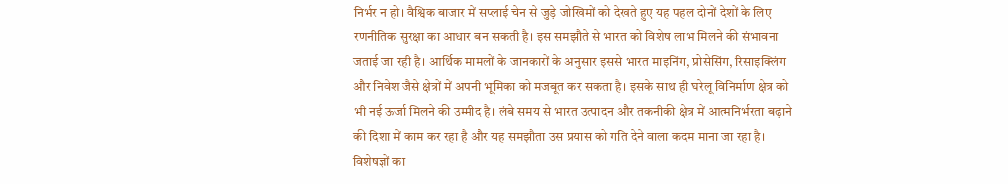निर्भर न हो। वैश्विक बाजार में सप्लाई चेन से जुड़े जोखिमों को देखते हुए यह पहल दोनों देशों के लिए रणनीतिक सुरक्षा का आधार बन सकती है। इस समझौते से भारत को विशेष लाभ मिलने की संभावना जताई जा रही है। आर्थिक मामलों के जानकारों के अनुसार इससे भारत माइनिंग, प्रोसेसिंग, रिसाइक्लिंग और निवेश जैसे क्षेत्रों में अपनी भूमिका को मजबूत कर सकता है। इसके साथ ही घरेलू विनिर्माण क्षेत्र को भी नई ऊर्जा मिलने की उम्मीद है। लंबे समय से भारत उत्पादन और तकनीकी क्षेत्र में आत्मनिर्भरता बढ़ाने की दिशा में काम कर रहा है और यह समझौता उस प्रयास को गति देने वाला कदम माना जा रहा है। विशेषज्ञों का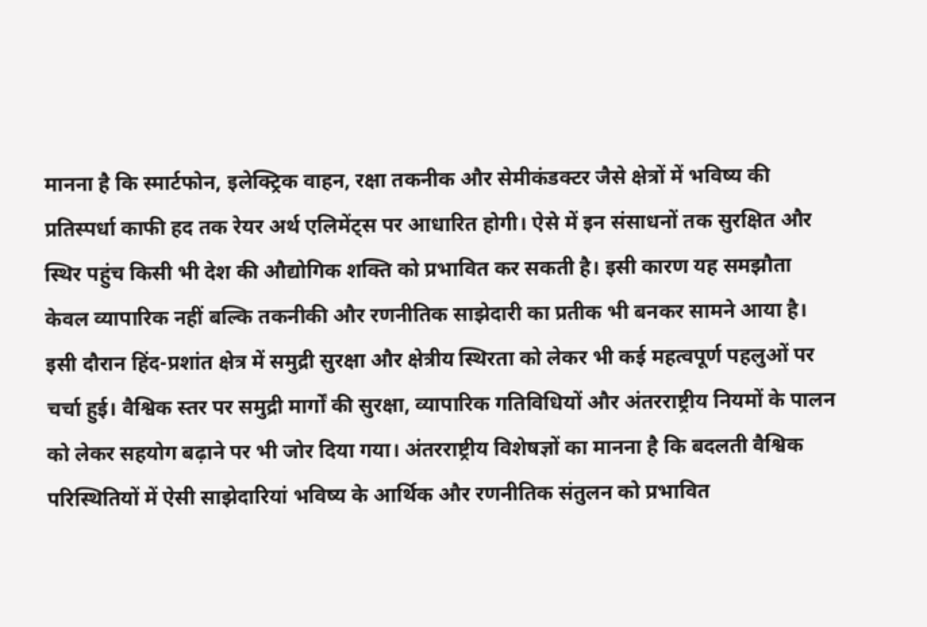मानना है कि स्मार्टफोन, इलेक्ट्रिक वाहन, रक्षा तकनीक और सेमीकंडक्टर जैसे क्षेत्रों में भविष्य की प्रतिस्पर्धा काफी हद तक रेयर अर्थ एलिमेंट्स पर आधारित होगी। ऐसे में इन संसाधनों तक सुरक्षित और स्थिर पहुंच किसी भी देश की औद्योगिक शक्ति को प्रभावित कर सकती है। इसी कारण यह समझौता केवल व्यापारिक नहीं बल्कि तकनीकी और रणनीतिक साझेदारी का प्रतीक भी बनकर सामने आया है। इसी दौरान हिंद-प्रशांत क्षेत्र में समुद्री सुरक्षा और क्षेत्रीय स्थिरता को लेकर भी कई महत्वपूर्ण पहलुओं पर चर्चा हुई। वैश्विक स्तर पर समुद्री मार्गों की सुरक्षा, व्यापारिक गतिविधियों और अंतरराष्ट्रीय नियमों के पालन को लेकर सहयोग बढ़ाने पर भी जोर दिया गया। अंतरराष्ट्रीय विशेषज्ञों का मानना है कि बदलती वैश्विक परिस्थितियों में ऐसी साझेदारियां भविष्य के आर्थिक और रणनीतिक संतुलन को प्रभावित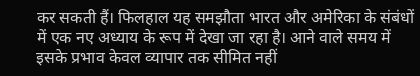कर सकती हैं। फिलहाल यह समझौता भारत और अमेरिका के संबंधों में एक नए अध्याय के रूप में देखा जा रहा है। आने वाले समय में इसके प्रभाव केवल व्यापार तक सीमित नहीं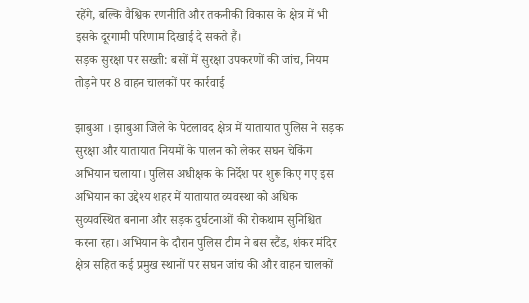रहेंगे, बल्कि वैश्विक रणनीति और तकनीकी विकास के क्षेत्र में भी इसके दूरगामी परिणाम दिखाई दे सकते हैं।
सड़क सुरक्षा पर सख्ती: बसों में सुरक्षा उपकरणों की जांच, नियम तोड़ने पर 8 वाहन चालकों पर कार्रवाई

झाबुआ । झाबुआ जिले के पेटलावद क्षेत्र में यातायात पुलिस ने सड़क सुरक्षा और यातायात नियमों के पालन को लेकर सघन चेकिंग अभियान चलाया। पुलिस अधीक्षक के निर्देश पर शुरू किए गए इस अभियान का उद्देश्य शहर में यातायात व्यवस्था को अधिक सुव्यवस्थित बनाना और सड़क दुर्घटनाओं की रोकथाम सुनिश्चित करना रहा। अभियान के दौरान पुलिस टीम ने बस स्टैंड, शंकर मंदिर क्षेत्र सहित कई प्रमुख स्थानों पर सघन जांच की और वाहन चालकों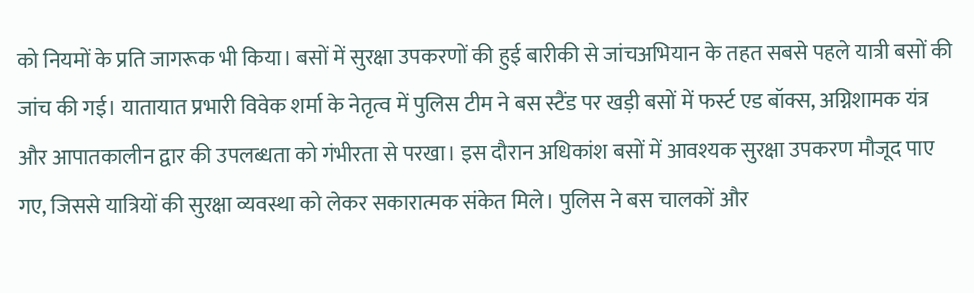को नियमों के प्रति जागरूक भी किया। बसों में सुरक्षा उपकरणों की हुई बारीकी से जांचअभियान के तहत सबसे पहले यात्री बसों की जांच की गई। यातायात प्रभारी विवेक शर्मा के नेतृत्व में पुलिस टीम ने बस स्टैंड पर खड़ी बसों में फर्स्ट एड बॉक्स, अग्निशामक यंत्र और आपातकालीन द्वार की उपलब्धता को गंभीरता से परखा। इस दौरान अधिकांश बसों में आवश्यक सुरक्षा उपकरण मौजूद पाए गए, जिससे यात्रियों की सुरक्षा व्यवस्था को लेकर सकारात्मक संकेत मिले। पुलिस ने बस चालकों और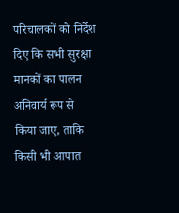परिचालकों को निर्देश दिए कि सभी सुरक्षा मानकों का पालन अनिवार्य रूप से किया जाए, ताकि किसी भी आपात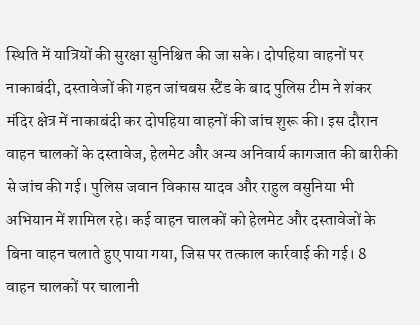स्थिति में यात्रियों की सुरक्षा सुनिश्चित की जा सके। दोपहिया वाहनों पर नाकाबंदी, दस्तावेजों की गहन जांचबस स्टैंड के बाद पुलिस टीम ने शंकर मंदिर क्षेत्र में नाकाबंदी कर दोपहिया वाहनों की जांच शुरू की। इस दौरान वाहन चालकों के दस्तावेज, हेलमेट और अन्य अनिवार्य कागजात की बारीकी से जांच की गई। पुलिस जवान विकास यादव और राहुल वसुनिया भी अभियान में शामिल रहे। कई वाहन चालकों को हेलमेट और दस्तावेजों के बिना वाहन चलाते हुए पाया गया, जिस पर तत्काल कार्रवाई की गई। 8 वाहन चालकों पर चालानी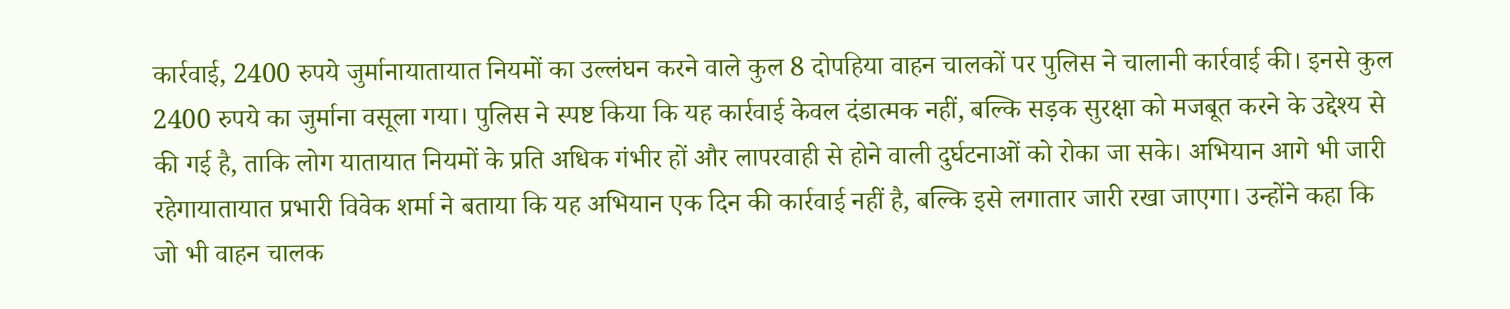कार्रवाई, 2400 रुपये जुर्मानायातायात नियमों का उल्लंघन करने वाले कुल 8 दोपहिया वाहन चालकों पर पुलिस ने चालानी कार्रवाई की। इनसे कुल 2400 रुपये का जुर्माना वसूला गया। पुलिस ने स्पष्ट किया कि यह कार्रवाई केवल दंडात्मक नहीं, बल्कि सड़क सुरक्षा को मजबूत करने के उद्देश्य से की गई है, ताकि लोग यातायात नियमों के प्रति अधिक गंभीर हों और लापरवाही से होने वाली दुर्घटनाओं को रोका जा सके। अभियान आगे भी जारी रहेगायातायात प्रभारी विवेक शर्मा ने बताया कि यह अभियान एक दिन की कार्रवाई नहीं है, बल्कि इसे लगातार जारी रखा जाएगा। उन्होंने कहा कि जो भी वाहन चालक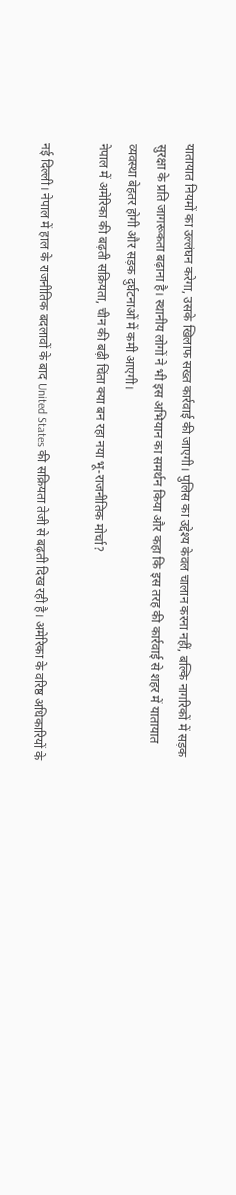यातायात नियमों का उल्लंघन करेगा, उसके खिलाफ सख्त कार्रवाई की जाएगी। पुलिस का उद्देश्य केवल चालान करना नहीं, बल्कि नागरिकों में सड़क सुरक्षा के प्रति जागरूकता बढ़ाना है। स्थानीय लोगों ने भी इस अभियान का समर्थन किया और कहा कि इस तरह की कार्रवाई से शहर में यातायात व्यवस्था बेहतर होगी और सड़क दुर्घटनाओं में कमी आएगी।
नेपाल में अमेरिका की बढ़ती सक्रियता, चीन की बढ़ी चिंता क्या बन रहा नया भू-राजनीतिक मोर्चा?

नई दिल्ली। नेपाल में हाल के राजनीतिक बदलावों के बाद United States की सक्रियता तेजी से बढ़ती दिख रही है। अमेरिका के वरिष्ठ अधिकारियों के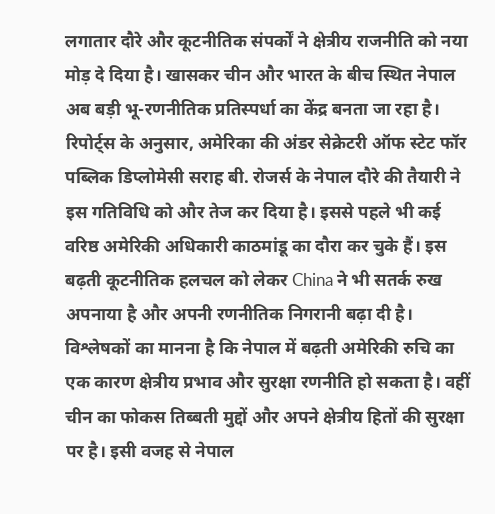लगातार दौरे और कूटनीतिक संपर्कों ने क्षेत्रीय राजनीति को नया मोड़ दे दिया है। खासकर चीन और भारत के बीच स्थित नेपाल अब बड़ी भू-रणनीतिक प्रतिस्पर्धा का केंद्र बनता जा रहा है। रिपोर्ट्स के अनुसार, अमेरिका की अंडर सेक्रेटरी ऑफ स्टेट फॉर पब्लिक डिप्लोमेसी सराह बी. रोजर्स के नेपाल दौरे की तैयारी ने इस गतिविधि को और तेज कर दिया है। इससे पहले भी कई वरिष्ठ अमेरिकी अधिकारी काठमांडू का दौरा कर चुके हैं। इस बढ़ती कूटनीतिक हलचल को लेकर China ने भी सतर्क रुख अपनाया है और अपनी रणनीतिक निगरानी बढ़ा दी है। विश्लेषकों का मानना है कि नेपाल में बढ़ती अमेरिकी रुचि का एक कारण क्षेत्रीय प्रभाव और सुरक्षा रणनीति हो सकता है। वहीं चीन का फोकस तिब्बती मुद्दों और अपने क्षेत्रीय हितों की सुरक्षा पर है। इसी वजह से नेपाल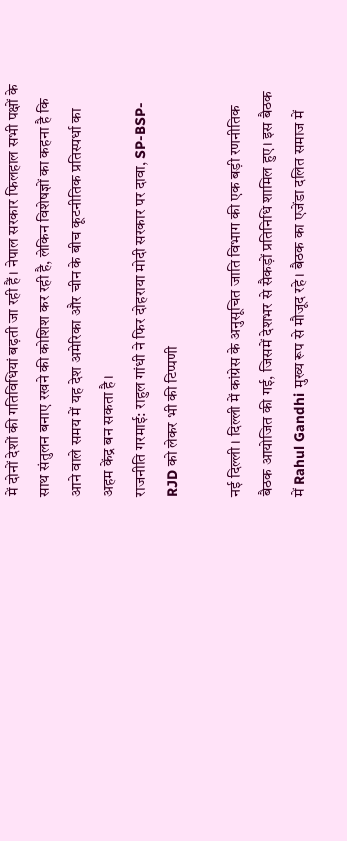में दोनों देशों की गतिविधियां बढ़ती जा रही हैं। नेपाल सरकार फिलहाल सभी पक्षों के साथ संतुलन बनाए रखने की कोशिश कर रही है, लेकिन विशेषज्ञों का कहना है कि आने वाले समय में यह देश अमेरिका और चीन के बीच कूटनीतिक प्रतिस्पर्धा का अहम केंद्र बन सकता है।
राजनीति गरमाई: राहुल गांधी ने फिर दोहराया मोदी सरकार पर दावा, SP-BSP-RJD को लेकर भी की टिप्पणी

नई दिल्ली । दिल्ली में कांग्रेस के अनुसूचित जाति विभाग की एक बड़ी रणनीतिक बैठक आयोजित की गई, जिसमें देशभर से सैकड़ों प्रतिनिधि शामिल हुए। इस बैठक में Rahul Gandhi मुख्य रूप से मौजूद रहे। बैठक का एजेंडा दलित समाज में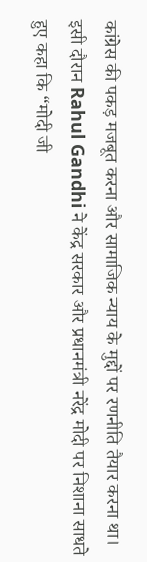कांग्रेस की पकड़ मजबूत करना और सामाजिक न्याय के मुद्दों पर रणनीति तैयार करना था। इसी दौरान Rahul Gandhi ने केंद्र सरकार और प्रधानमंत्री नरेंद्र मोदी पर निशाना साधते हुए कहा कि “मोदी जी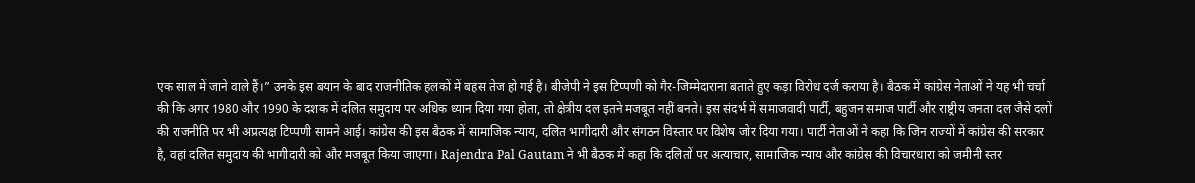एक साल में जाने वाले हैं।” उनके इस बयान के बाद राजनीतिक हलकों में बहस तेज हो गई है। बीजेपी ने इस टिप्पणी को गैर-जिम्मेदाराना बताते हुए कड़ा विरोध दर्ज कराया है। बैठक में कांग्रेस नेताओं ने यह भी चर्चा की कि अगर 1980 और 1990 के दशक में दलित समुदाय पर अधिक ध्यान दिया गया होता, तो क्षेत्रीय दल इतने मजबूत नहीं बनते। इस संदर्भ में समाजवादी पार्टी, बहुजन समाज पार्टी और राष्ट्रीय जनता दल जैसे दलों की राजनीति पर भी अप्रत्यक्ष टिप्पणी सामने आई। कांग्रेस की इस बैठक में सामाजिक न्याय, दलित भागीदारी और संगठन विस्तार पर विशेष जोर दिया गया। पार्टी नेताओं ने कहा कि जिन राज्यों में कांग्रेस की सरकार है, वहां दलित समुदाय की भागीदारी को और मजबूत किया जाएगा। Rajendra Pal Gautam ने भी बैठक में कहा कि दलितों पर अत्याचार, सामाजिक न्याय और कांग्रेस की विचारधारा को जमीनी स्तर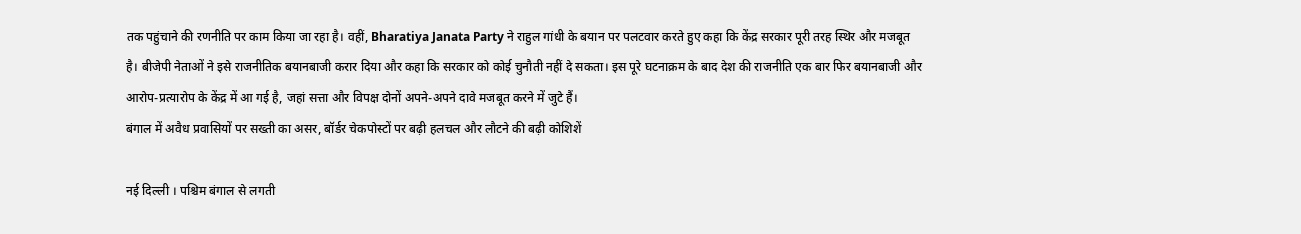तक पहुंचाने की रणनीति पर काम किया जा रहा है। वहीं, Bharatiya Janata Party ने राहुल गांधी के बयान पर पलटवार करते हुए कहा कि केंद्र सरकार पूरी तरह स्थिर और मजबूत है। बीजेपी नेताओं ने इसे राजनीतिक बयानबाजी करार दिया और कहा कि सरकार को कोई चुनौती नहीं दे सकता। इस पूरे घटनाक्रम के बाद देश की राजनीति एक बार फिर बयानबाजी और आरोप-प्रत्यारोप के केंद्र में आ गई है, जहां सत्ता और विपक्ष दोनों अपने-अपने दावे मजबूत करने में जुटे हैं।
बंगाल में अवैध प्रवासियों पर सख्ती का असर, बॉर्डर चेकपोस्टों पर बढ़ी हलचल और लौटने की बढ़ी कोशिशें

नई दिल्ली । पश्चिम बंगाल से लगती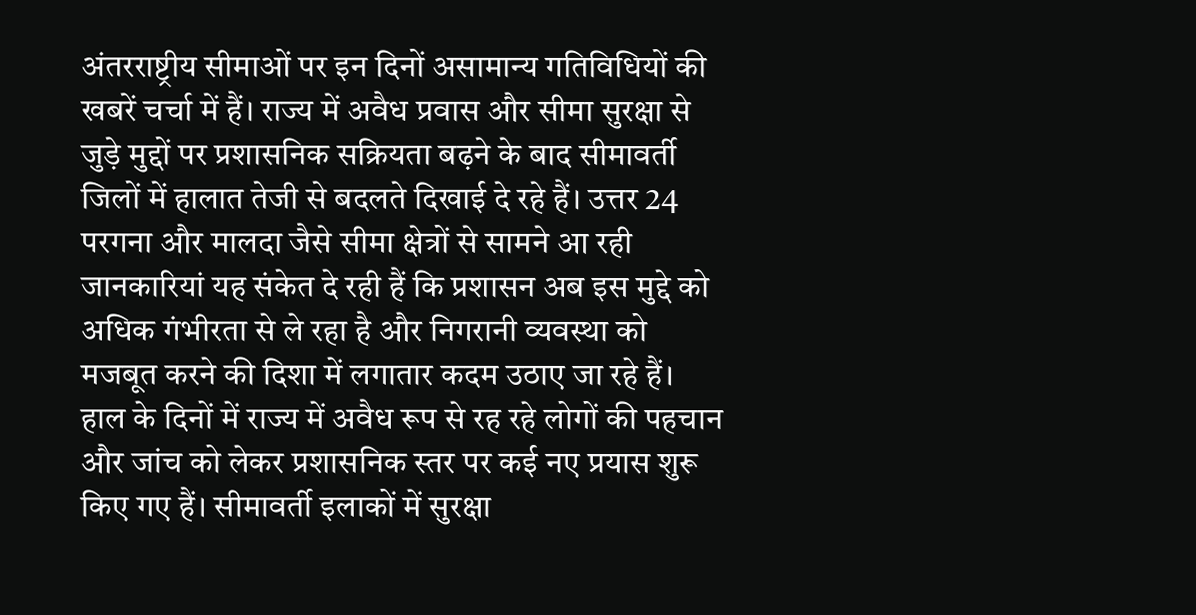अंतरराष्ट्रीय सीमाओं पर इन दिनों असामान्य गतिविधियों की खबरें चर्चा में हैं। राज्य में अवैध प्रवास और सीमा सुरक्षा से जुड़े मुद्दों पर प्रशासनिक सक्रियता बढ़ने के बाद सीमावर्ती जिलों में हालात तेजी से बदलते दिखाई दे रहे हैं। उत्तर 24 परगना और मालदा जैसे सीमा क्षेत्रों से सामने आ रही जानकारियां यह संकेत दे रही हैं कि प्रशासन अब इस मुद्दे को अधिक गंभीरता से ले रहा है और निगरानी व्यवस्था को मजबूत करने की दिशा में लगातार कदम उठाए जा रहे हैं। हाल के दिनों में राज्य में अवैध रूप से रह रहे लोगों की पहचान और जांच को लेकर प्रशासनिक स्तर पर कई नए प्रयास शुरू किए गए हैं। सीमावर्ती इलाकों में सुरक्षा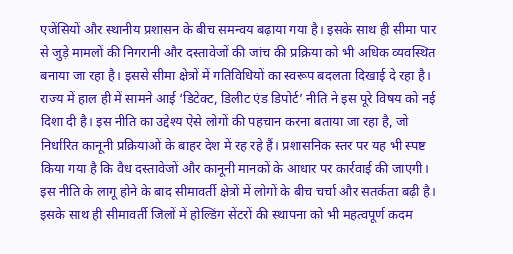एजेंसियों और स्थानीय प्रशासन के बीच समन्वय बढ़ाया गया है। इसके साथ ही सीमा पार से जुड़े मामलों की निगरानी और दस्तावेजों की जांच की प्रक्रिया को भी अधिक व्यवस्थित बनाया जा रहा है। इससे सीमा क्षेत्रों में गतिविधियों का स्वरूप बदलता दिखाई दे रहा है। राज्य में हाल ही में सामने आई ‘डिटेक्ट, डिलीट एंड डिपोर्ट’ नीति ने इस पूरे विषय को नई दिशा दी है। इस नीति का उद्देश्य ऐसे लोगों की पहचान करना बताया जा रहा है, जो निर्धारित कानूनी प्रक्रियाओं के बाहर देश में रह रहे हैं। प्रशासनिक स्तर पर यह भी स्पष्ट किया गया है कि वैध दस्तावेजों और कानूनी मानकों के आधार पर कार्रवाई की जाएगी। इस नीति के लागू होने के बाद सीमावर्ती क्षेत्रों में लोगों के बीच चर्चा और सतर्कता बढ़ी है। इसके साथ ही सीमावर्ती जिलों में होल्डिंग सेंटरों की स्थापना को भी महत्वपूर्ण कदम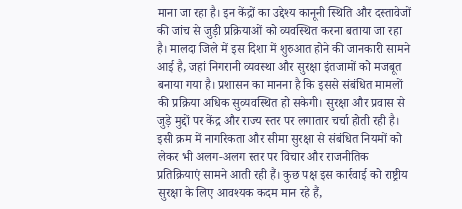माना जा रहा है। इन केंद्रों का उद्देश्य कानूनी स्थिति और दस्तावेजों की जांच से जुड़ी प्रक्रियाओं को व्यवस्थित करना बताया जा रहा है। मालदा जिले में इस दिशा में शुरुआत होने की जानकारी सामने आई है, जहां निगरानी व्यवस्था और सुरक्षा इंतजामों को मजबूत बनाया गया है। प्रशासन का मानना है कि इससे संबंधित मामलों की प्रक्रिया अधिक सुव्यवस्थित हो सकेगी। सुरक्षा और प्रवास से जुड़े मुद्दों पर केंद्र और राज्य स्तर पर लगातार चर्चा होती रही है। इसी क्रम में नागरिकता और सीमा सुरक्षा से संबंधित नियमों को लेकर भी अलग-अलग स्तर पर विचार और राजनीतिक प्रतिक्रियाएं सामने आती रही हैं। कुछ पक्ष इस कार्रवाई को राष्ट्रीय सुरक्षा के लिए आवश्यक कदम मान रहे हैं,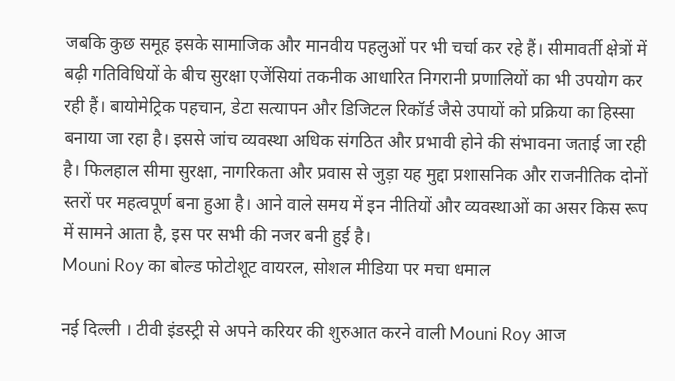जबकि कुछ समूह इसके सामाजिक और मानवीय पहलुओं पर भी चर्चा कर रहे हैं। सीमावर्ती क्षेत्रों में बढ़ी गतिविधियों के बीच सुरक्षा एजेंसियां तकनीक आधारित निगरानी प्रणालियों का भी उपयोग कर रही हैं। बायोमेट्रिक पहचान, डेटा सत्यापन और डिजिटल रिकॉर्ड जैसे उपायों को प्रक्रिया का हिस्सा बनाया जा रहा है। इससे जांच व्यवस्था अधिक संगठित और प्रभावी होने की संभावना जताई जा रही है। फिलहाल सीमा सुरक्षा, नागरिकता और प्रवास से जुड़ा यह मुद्दा प्रशासनिक और राजनीतिक दोनों स्तरों पर महत्वपूर्ण बना हुआ है। आने वाले समय में इन नीतियों और व्यवस्थाओं का असर किस रूप में सामने आता है, इस पर सभी की नजर बनी हुई है।
Mouni Roy का बोल्ड फोटोशूट वायरल, सोशल मीडिया पर मचा धमाल

नई दिल्ली । टीवी इंडस्ट्री से अपने करियर की शुरुआत करने वाली Mouni Roy आज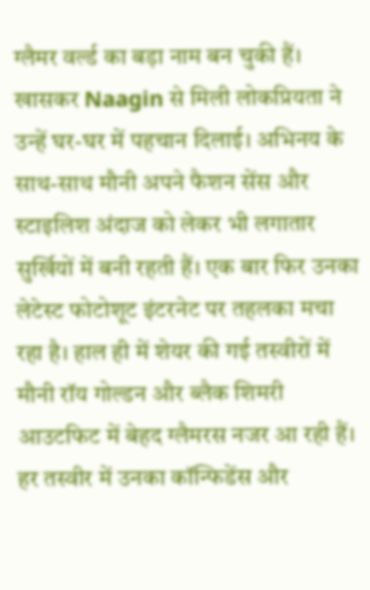ग्लैमर वर्ल्ड का बड़ा नाम बन चुकी हैं। खासकर Naagin से मिली लोकप्रियता ने उन्हें घर-घर में पहचान दिलाई। अभिनय के साथ-साथ मौनी अपने फैशन सेंस और स्टाइलिश अंदाज को लेकर भी लगातार सुर्खियों में बनी रहती हैं। एक बार फिर उनका लेटेस्ट फोटोशूट इंटरनेट पर तहलका मचा रहा है। हाल ही में शेयर की गई तस्वीरों में मौनी रॉय गोल्डन और ब्लैक शिमरी आउटफिट में बेहद ग्लैमरस नजर आ रही हैं। हर तस्वीर में उनका कॉन्फिडेंस और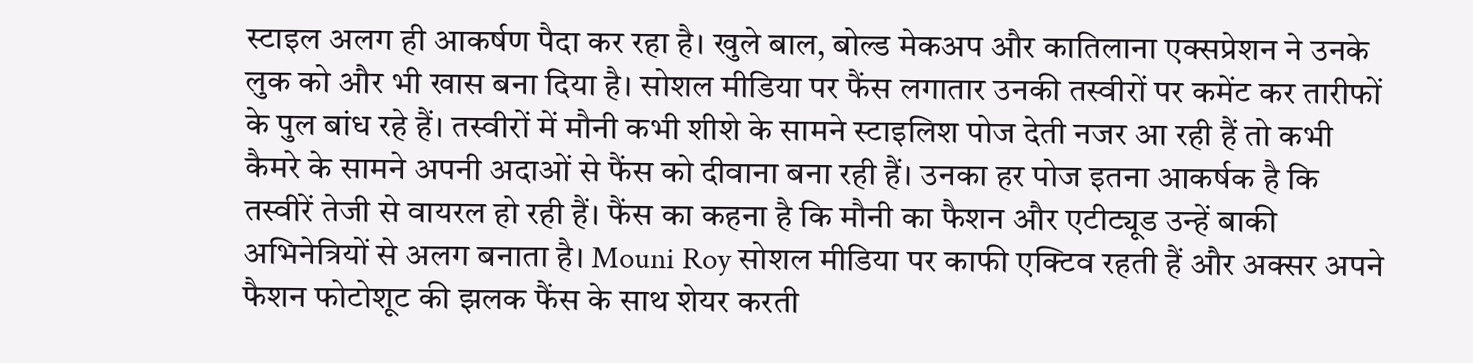स्टाइल अलग ही आकर्षण पैदा कर रहा है। खुले बाल, बोल्ड मेकअप और कातिलाना एक्सप्रेशन ने उनके लुक को और भी खास बना दिया है। सोशल मीडिया पर फैंस लगातार उनकी तस्वीरों पर कमेंट कर तारीफों के पुल बांध रहे हैं। तस्वीरों में मौनी कभी शीशे के सामने स्टाइलिश पोज देती नजर आ रही हैं तो कभी कैमरे के सामने अपनी अदाओं से फैंस को दीवाना बना रही हैं। उनका हर पोज इतना आकर्षक है कि तस्वीरें तेजी से वायरल हो रही हैं। फैंस का कहना है कि मौनी का फैशन और एटीट्यूड उन्हें बाकी अभिनेत्रियों से अलग बनाता है। Mouni Roy सोशल मीडिया पर काफी एक्टिव रहती हैं और अक्सर अपने फैशन फोटोशूट की झलक फैंस के साथ शेयर करती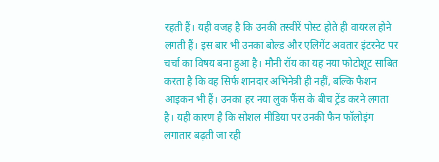रहती हैं। यही वजह है कि उनकी तस्वीरें पोस्ट होते ही वायरल होने लगती हैं। इस बार भी उनका बोल्ड और एलिगेंट अवतार इंटरनेट पर चर्चा का विषय बना हुआ है। मौनी रॉय का यह नया फोटोशूट साबित करता है कि वह सिर्फ शानदार अभिनेत्री ही नहीं, बल्कि फैशन आइकन भी हैं। उनका हर नया लुक फैंस के बीच ट्रेंड करने लगता है। यही कारण है कि सोशल मीडिया पर उनकी फैन फॉलोइंग लगातार बढ़ती जा रही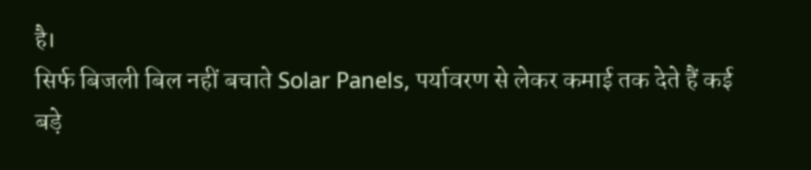है।
सिर्फ बिजली बिल नहीं बचाते Solar Panels, पर्यावरण से लेकर कमाई तक देते हैं कई बड़े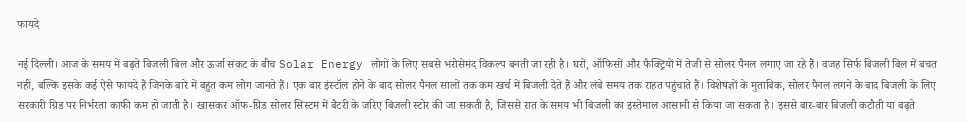फायदे

नई दिल्ली। आज के समय में बढ़ते बिजली बिल और ऊर्जा संकट के बीच Solar Energy लोगों के लिए सबसे भरोसेमंद विकल्प बनती जा रही है। घरों, ऑफिसों और फैक्ट्रियों में तेजी से सोलर पैनल लगाए जा रहे हैं। वजह सिर्फ बिजली बिल में बचत नहीं, बल्कि इसके कई ऐसे फायदे हैं जिनके बारे में बहुत कम लोग जानते हैं। एक बार इंस्टॉल होने के बाद सोलर पैनल सालों तक कम खर्च में बिजली देते हैं और लंबे समय तक राहत पहुंचाते हैं। विशेषज्ञों के मुताबिक, सोलर पैनल लगने के बाद बिजली के लिए सरकारी ग्रिड पर निर्भरता काफी कम हो जाती है। खासकर ऑफ-ग्रिड सोलर सिस्टम में बैटरी के जरिए बिजली स्टोर की जा सकती है, जिससे रात के समय भी बिजली का इस्तेमाल आसानी से किया जा सकता है। इससे बार-बार बिजली कटौती या बढ़ते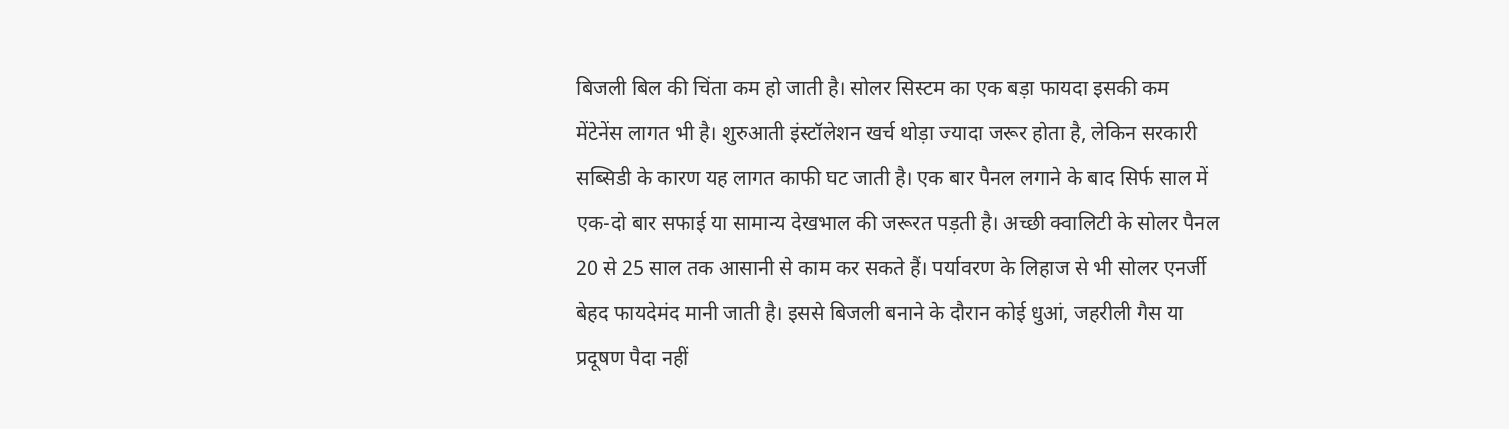बिजली बिल की चिंता कम हो जाती है। सोलर सिस्टम का एक बड़ा फायदा इसकी कम मेंटेनेंस लागत भी है। शुरुआती इंस्टॉलेशन खर्च थोड़ा ज्यादा जरूर होता है, लेकिन सरकारी सब्सिडी के कारण यह लागत काफी घट जाती है। एक बार पैनल लगाने के बाद सिर्फ साल में एक-दो बार सफाई या सामान्य देखभाल की जरूरत पड़ती है। अच्छी क्वालिटी के सोलर पैनल 20 से 25 साल तक आसानी से काम कर सकते हैं। पर्यावरण के लिहाज से भी सोलर एनर्जी बेहद फायदेमंद मानी जाती है। इससे बिजली बनाने के दौरान कोई धुआं, जहरीली गैस या प्रदूषण पैदा नहीं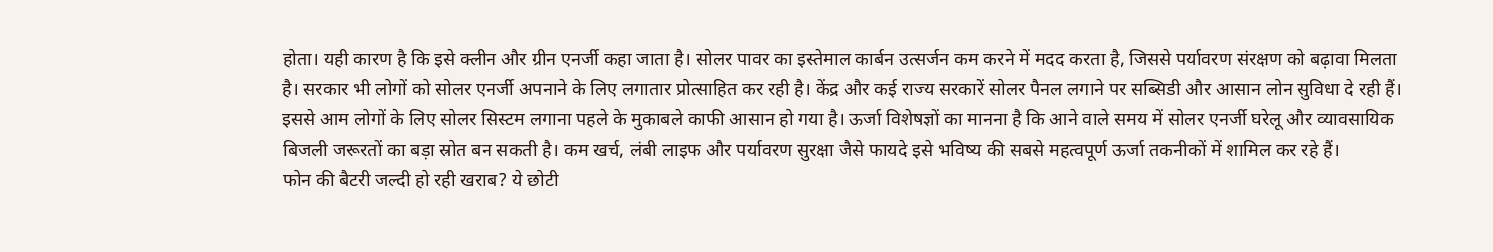होता। यही कारण है कि इसे क्लीन और ग्रीन एनर्जी कहा जाता है। सोलर पावर का इस्तेमाल कार्बन उत्सर्जन कम करने में मदद करता है, जिससे पर्यावरण संरक्षण को बढ़ावा मिलता है। सरकार भी लोगों को सोलर एनर्जी अपनाने के लिए लगातार प्रोत्साहित कर रही है। केंद्र और कई राज्य सरकारें सोलर पैनल लगाने पर सब्सिडी और आसान लोन सुविधा दे रही हैं। इससे आम लोगों के लिए सोलर सिस्टम लगाना पहले के मुकाबले काफी आसान हो गया है। ऊर्जा विशेषज्ञों का मानना है कि आने वाले समय में सोलर एनर्जी घरेलू और व्यावसायिक बिजली जरूरतों का बड़ा स्रोत बन सकती है। कम खर्च, लंबी लाइफ और पर्यावरण सुरक्षा जैसे फायदे इसे भविष्य की सबसे महत्वपूर्ण ऊर्जा तकनीकों में शामिल कर रहे हैं।
फोन की बैटरी जल्दी हो रही खराब? ये छोटी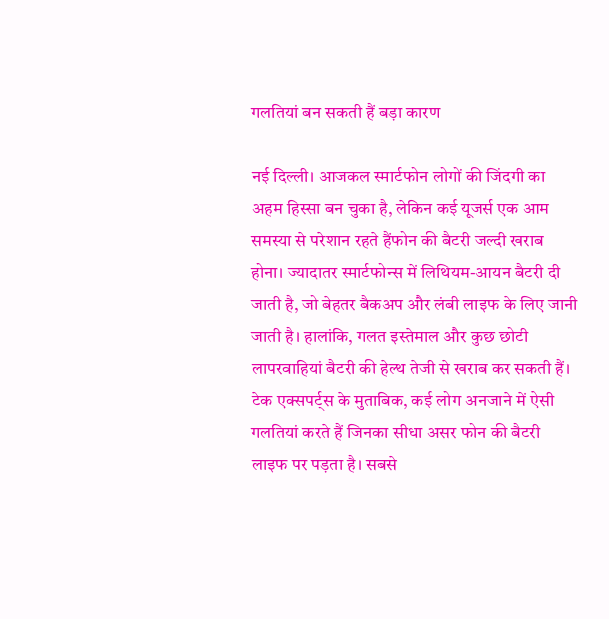गलतियां बन सकती हैं बड़ा कारण

नई दिल्ली। आजकल स्मार्टफोन लोगों की जिंदगी का अहम हिस्सा बन चुका है, लेकिन कई यूजर्स एक आम समस्या से परेशान रहते हैंफोन की बैटरी जल्दी खराब होना। ज्यादातर स्मार्टफोन्स में लिथियम-आयन बैटरी दी जाती है, जो बेहतर बैकअप और लंबी लाइफ के लिए जानी जाती है। हालांकि, गलत इस्तेमाल और कुछ छोटी लापरवाहियां बैटरी की हेल्थ तेजी से खराब कर सकती हैं। टेक एक्सपर्ट्स के मुताबिक, कई लोग अनजाने में ऐसी गलतियां करते हैं जिनका सीधा असर फोन की बैटरी लाइफ पर पड़ता है। सबसे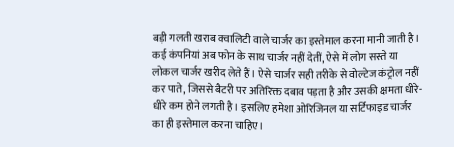बड़ी गलती खराब क्वालिटी वाले चार्जर का इस्तेमाल करना मानी जाती है। कई कंपनियां अब फोन के साथ चार्जर नहीं देतीं, ऐसे में लोग सस्ते या लोकल चार्जर खरीद लेते हैं। ऐसे चार्जर सही तरीके से वोल्टेज कंट्रोल नहीं कर पाते, जिससे बैटरी पर अतिरिक्त दबाव पड़ता है और उसकी क्षमता धीरे-धीरे कम होने लगती है। इसलिए हमेशा ओरिजिनल या सर्टिफाइड चार्जर का ही इस्तेमाल करना चाहिए।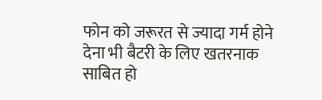फोन को जरूरत से ज्यादा गर्म होने देना भी बैटरी के लिए खतरनाक साबित हो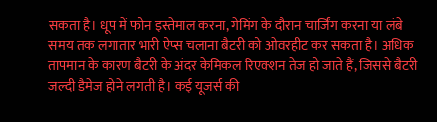सकता है। धूप में फोन इस्तेमाल करना, गेमिंग के दौरान चार्जिंग करना या लंबे समय तक लगातार भारी ऐप्स चलाना बैटरी को ओवरहीट कर सकता है। अधिक तापमान के कारण बैटरी के अंदर केमिकल रिएक्शन तेज हो जाते हैं, जिससे बैटरी जल्दी डैमेज होने लगती है। कई यूजर्स की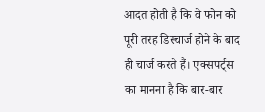आदत होती है कि वे फोन को पूरी तरह डिस्चार्ज होने के बाद ही चार्ज करते हैं। एक्सपर्ट्स का मानना है कि बार-बार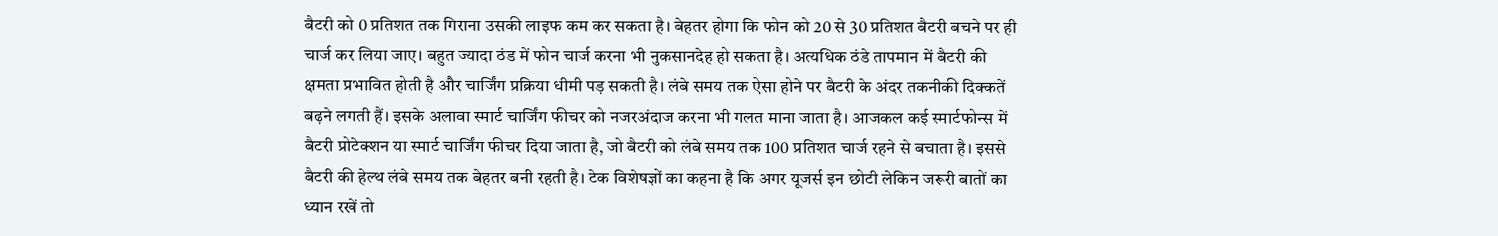बैटरी को 0 प्रतिशत तक गिराना उसकी लाइफ कम कर सकता है। बेहतर होगा कि फोन को 20 से 30 प्रतिशत बैटरी बचने पर ही चार्ज कर लिया जाए। बहुत ज्यादा ठंड में फोन चार्ज करना भी नुकसानदेह हो सकता है। अत्यधिक ठंडे तापमान में बैटरी की क्षमता प्रभावित होती है और चार्जिंग प्रक्रिया धीमी पड़ सकती है। लंबे समय तक ऐसा होने पर बैटरी के अंदर तकनीकी दिक्कतें बढ़ने लगती हैं। इसके अलावा स्मार्ट चार्जिंग फीचर को नजरअंदाज करना भी गलत माना जाता है। आजकल कई स्मार्टफोन्स में बैटरी प्रोटेक्शन या स्मार्ट चार्जिंग फीचर दिया जाता है, जो बैटरी को लंबे समय तक 100 प्रतिशत चार्ज रहने से बचाता है। इससे बैटरी की हेल्थ लंबे समय तक बेहतर बनी रहती है। टेक विशेषज्ञों का कहना है कि अगर यूजर्स इन छोटी लेकिन जरूरी बातों का ध्यान रखें तो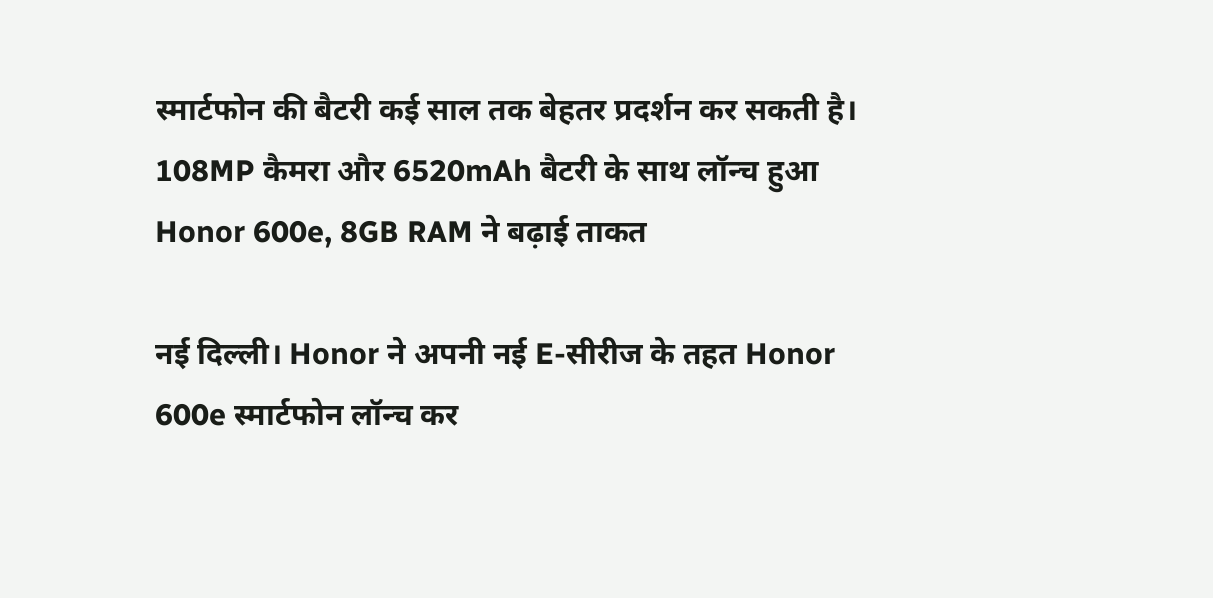स्मार्टफोन की बैटरी कई साल तक बेहतर प्रदर्शन कर सकती है।
108MP कैमरा और 6520mAh बैटरी के साथ लॉन्च हुआ Honor 600e, 8GB RAM ने बढ़ाई ताकत

नई दिल्ली। Honor ने अपनी नई E-सीरीज के तहत Honor 600e स्मार्टफोन लॉन्च कर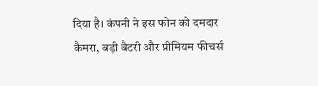दिया है। कंपनी ने इस फोन को दमदार कैमरा, बड़ी बैटरी और प्रीमियम फीचर्स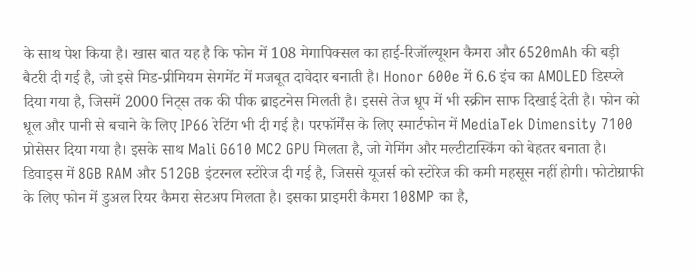के साथ पेश किया है। खास बात यह है कि फोन में 108 मेगापिक्सल का हाई-रिजॉल्यूशन कैमरा और 6520mAh की बड़ी बैटरी दी गई है, जो इसे मिड-प्रीमियम सेगमेंट में मजबूत दावेदार बनाती है। Honor 600e में 6.6 इंच का AMOLED डिस्प्ले दिया गया है, जिसमें 2000 निट्स तक की पीक ब्राइटनेस मिलती है। इससे तेज धूप में भी स्क्रीन साफ दिखाई देती है। फोन को धूल और पानी से बचाने के लिए IP66 रेटिंग भी दी गई है। परफॉर्मेंस के लिए स्मार्टफोन में MediaTek Dimensity 7100 प्रोसेसर दिया गया है। इसके साथ Mali G610 MC2 GPU मिलता है, जो गेमिंग और मल्टीटास्किंग को बेहतर बनाता है। डिवाइस में 8GB RAM और 512GB इंटरनल स्टोरेज दी गई है, जिससे यूजर्स को स्टोरेज की कमी महसूस नहीं होगी। फोटोग्राफी के लिए फोन में डुअल रियर कैमरा सेटअप मिलता है। इसका प्राइमरी कैमरा 108MP का है,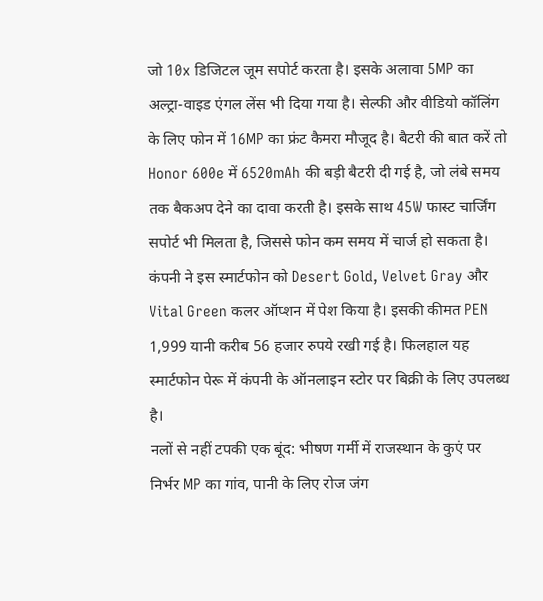जो 10x डिजिटल जूम सपोर्ट करता है। इसके अलावा 5MP का अल्ट्रा-वाइड एंगल लेंस भी दिया गया है। सेल्फी और वीडियो कॉलिंग के लिए फोन में 16MP का फ्रंट कैमरा मौजूद है। बैटरी की बात करें तो Honor 600e में 6520mAh की बड़ी बैटरी दी गई है, जो लंबे समय तक बैकअप देने का दावा करती है। इसके साथ 45W फास्ट चार्जिंग सपोर्ट भी मिलता है, जिससे फोन कम समय में चार्ज हो सकता है। कंपनी ने इस स्मार्टफोन को Desert Gold, Velvet Gray और Vital Green कलर ऑप्शन में पेश किया है। इसकी कीमत PEN 1,999 यानी करीब 56 हजार रुपये रखी गई है। फिलहाल यह स्मार्टफोन पेरू में कंपनी के ऑनलाइन स्टोर पर बिक्री के लिए उपलब्ध है।
नलों से नहीं टपकी एक बूंद: भीषण गर्मी में राजस्थान के कुएं पर निर्भर MP का गांव, पानी के लिए रोज जंग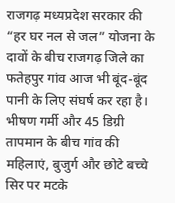राजगढ़ मध्यप्रदेश सरकार की “हर घर नल से जल” योजना के दावों के बीच राजगढ़ जिले का फतेहपुर गांव आज भी बूंद-बूंद पानी के लिए संघर्ष कर रहा है। भीषण गर्मी और 45 डिग्री तापमान के बीच गांव की महिलाएं, बुजुर्ग और छोटे बच्चे सिर पर मटके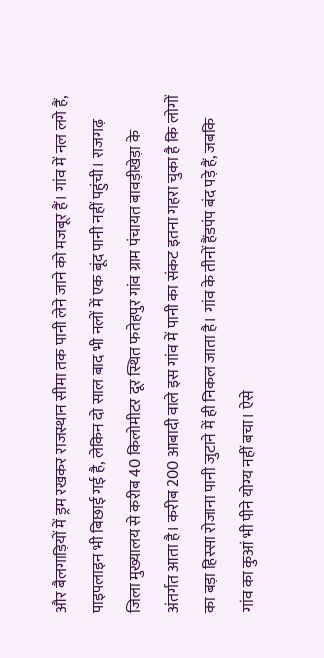और बैलगाड़ियों में ड्रम रखकर राजस्थान सीमा तक पानी लेने जाने को मजबूर हैं। गांव में नल लगे हैं, पाइपलाइन भी बिछाई गई है, लेकिन दो साल बाद भी नलों में एक बूंद पानी नहीं पहुंची। राजगढ़ जिला मुख्यालय से करीब 40 किलोमीटर दूर स्थित फतेहपुर गांव ग्राम पंचायत बावड़ीखेड़ा के अंतर्गत आता है। करीब 200 आबादी वाले इस गांव में पानी का संकट इतना गहरा चुका है कि लोगों का बड़ा हिस्सा रोजाना पानी जुटाने में ही निकल जाता है। गांव के तीनों हैंडपंप बंद पड़े हैं, जबकि गांव का कुआं भी पीने योग्य नहीं बचा। ऐसे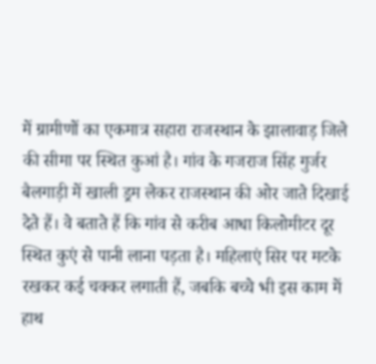में ग्रामीणों का एकमात्र सहारा राजस्थान के झालावाड़ जिले की सीमा पर स्थित कुआं है। गांव के गजराज सिंह गुर्जर बैलगाड़ी में खाली ड्रम लेकर राजस्थान की ओर जाते दिखाई देते हैं। वे बताते हैं कि गांव से करीब आधा किलोमीटर दूर स्थित कुएं से पानी लाना पड़ता है। महिलाएं सिर पर मटके रखकर कई चक्कर लगाती हैं, जबकि बच्चे भी इस काम में हाथ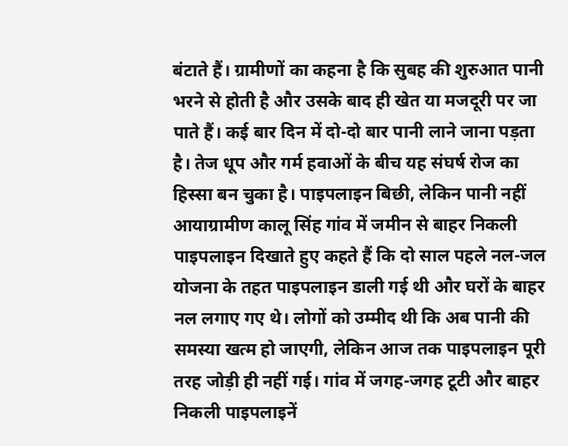बंटाते हैं। ग्रामीणों का कहना है कि सुबह की शुरुआत पानी भरने से होती है और उसके बाद ही खेत या मजदूरी पर जा पाते हैं। कई बार दिन में दो-दो बार पानी लाने जाना पड़ता है। तेज धूप और गर्म हवाओं के बीच यह संघर्ष रोज का हिस्सा बन चुका है। पाइपलाइन बिछी, लेकिन पानी नहीं आयाग्रामीण कालू सिंह गांव में जमीन से बाहर निकली पाइपलाइन दिखाते हुए कहते हैं कि दो साल पहले नल-जल योजना के तहत पाइपलाइन डाली गई थी और घरों के बाहर नल लगाए गए थे। लोगों को उम्मीद थी कि अब पानी की समस्या खत्म हो जाएगी, लेकिन आज तक पाइपलाइन पूरी तरह जोड़ी ही नहीं गई। गांव में जगह-जगह टूटी और बाहर निकली पाइपलाइनें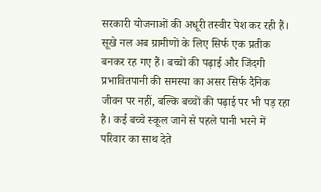सरकारी योजनाओं की अधूरी तस्वीर पेश कर रही हैं। सूखे नल अब ग्रामीणों के लिए सिर्फ एक प्रतीक बनकर रह गए हैं। बच्चों की पढ़ाई और जिंदगी प्रभावितपानी की समस्या का असर सिर्फ दैनिक जीवन पर नहीं, बल्कि बच्चों की पढ़ाई पर भी पड़ रहा है। कई बच्चे स्कूल जाने से पहले पानी भरने में परिवार का साथ देते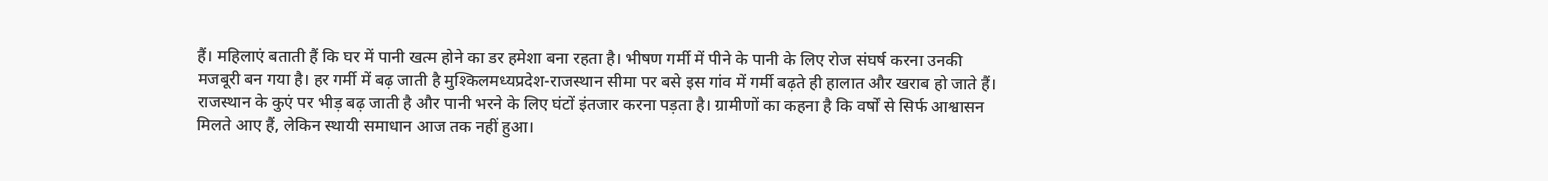हैं। महिलाएं बताती हैं कि घर में पानी खत्म होने का डर हमेशा बना रहता है। भीषण गर्मी में पीने के पानी के लिए रोज संघर्ष करना उनकी मजबूरी बन गया है। हर गर्मी में बढ़ जाती है मुश्किलमध्यप्रदेश-राजस्थान सीमा पर बसे इस गांव में गर्मी बढ़ते ही हालात और खराब हो जाते हैं। राजस्थान के कुएं पर भीड़ बढ़ जाती है और पानी भरने के लिए घंटों इंतजार करना पड़ता है। ग्रामीणों का कहना है कि वर्षों से सिर्फ आश्वासन मिलते आए हैं, लेकिन स्थायी समाधान आज तक नहीं हुआ।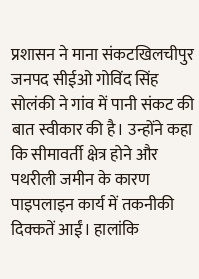प्रशासन ने माना संकटखिलचीपुर जनपद सीईओ गोविंद सिंह सोलंकी ने गांव में पानी संकट की बात स्वीकार की है। उन्होंने कहा कि सीमावर्ती क्षेत्र होने और पथरीली जमीन के कारण पाइपलाइन कार्य में तकनीकी दिक्कतें आईं। हालांकि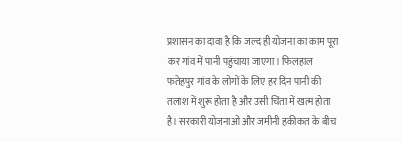प्रशासन का दावा है कि जल्द ही योजना का काम पूरा कर गांव में पानी पहुंचाया जाएगा। फिलहाल फतेहपुर गांव के लोगों के लिए हर दिन पानी की तलाश में शुरू होता है और उसी चिंता में खत्म होता है। सरकारी योजनाओं और जमीनी हकीकत के बीच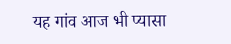यह गांव आज भी प्यासा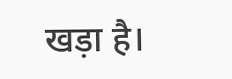खड़ा है।